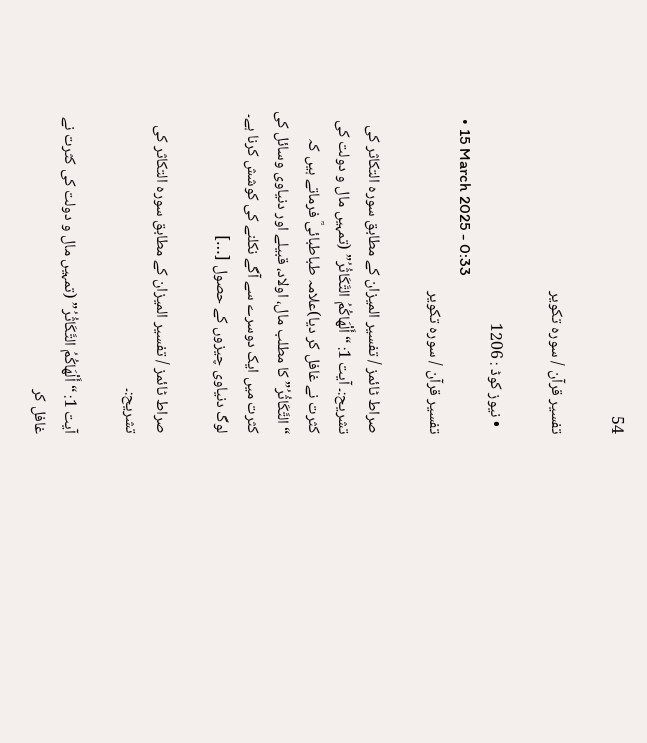54

تفسیر قرآن / سورہ تکویر

  • نیوز کوڈ : 1206
  • 15 March 2025 - 0:33
تفسیر قرآن / سورہ تکویر

صراط ٹائمز / تفسیر المیزان کے مطابق سورہ التکاثر کی تشریح:۔ آیت 1: “أَلْهَاكُمُ التَّكَاثُرُ” (تمہیں مال و دولت کی کثرت نے غافل کر دیا)علامہ طباطبائیؒ فرماتے ہیں کہ “التَّكَاثُرُ” کا مطلب مال، اولاد، قبیلے اور دنیاوی وسائل کی کثرت میں ایک دوسرے سے آگے نکلنے کی کوشش کرنا ہے۔ لوگ دنیاوی چیزوں کے حصول […]

صراط ٹائمز / تفسیر المیزان کے مطابق سورہ التکاثر کی تشریح:۔

آیت 1: “أَلْهَاكُمُ التَّكَاثُرُ” (تمہیں مال و دولت کی کثرت نے غافل کر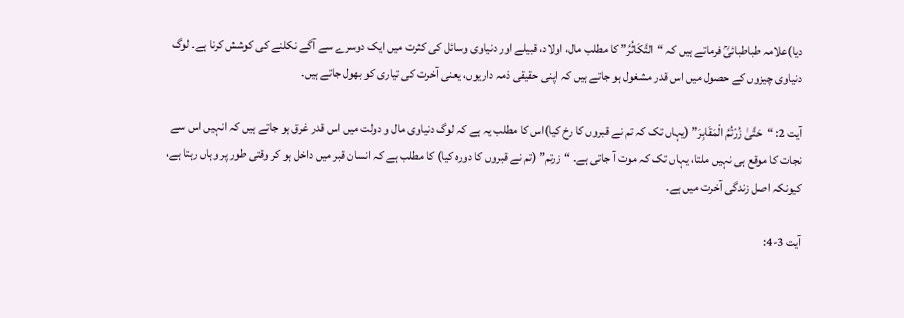دیا)علامہ طباطبائیؒ فرماتے ہیں کہ “التَّكَاثُرُ” کا مطلب مال، اولاد، قبیلے اور دنیاوی وسائل کی کثرت میں ایک دوسرے سے آگے نکلنے کی کوشش کرنا ہے۔ لوگ دنیاوی چیزوں کے حصول میں اس قدر مشغول ہو جاتے ہیں کہ اپنی حقیقی ذمہ داریوں، یعنی آخرت کی تیاری کو بھول جاتے ہیں۔

آیت 2: “حَتَّىٰ زُرْتُمُ الْمَقَابِرَ” (یہاں تک کہ تم نے قبروں کا رخ کیا)اس کا مطلب یہ ہے کہ لوگ دنیاوی مال و دولت میں اس قدر غرق ہو جاتے ہیں کہ انہیں اس سے نجات کا موقع ہی نہیں ملتا، یہاں تک کہ موت آ جاتی ہے۔ “زرتم” (تم نے قبروں کا دورہ کیا) کا مطلب ہے کہ انسان قبر میں داخل ہو کر وقتی طور پر وہاں رہتا ہے، کیونکہ اصل زندگی آخرت میں ہے۔

آیت 3-4: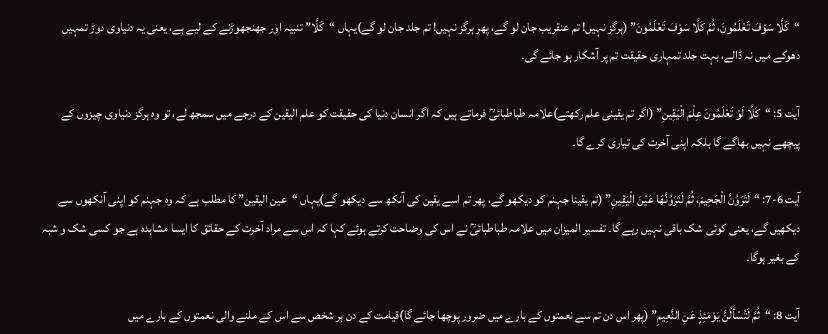“كَلَّا سَوْفَ تَعْلَمُونَ، ثُمَّ كَلَّا سَوْفَ تَعْلَمُونَ” (ہرگز نہیں! تم عنقریب جان لو گے، پھر ہرگز نہیں! تم جلد جان لو گے)یہاں “کَلَّا” تنبیہ اور جھنجھوڑنے کے لیے ہے، یعنی یہ دنیاوی دوڑ تمہیں دھوکے میں نہ ڈالے، بہت جلد تمہاری حقیقت تم پر آشکار ہو جائے گی۔

آیت 5: “كَلَّا لَوْ تَعْلَمُونَ عِلْمَ الْيَقِينِ” (اگر تم یقینی علم رکھتے)علامہ طباطبائیؒ فرماتے ہیں کہ اگر انسان دنیا کی حقیقت کو علم الیقین کے درجے میں سمجھ لے، تو وہ ہرگز دنیاوی چیزوں کے پیچھے نہیں بھاگے گا بلکہ اپنی آخرت کی تیاری کرے گا۔

آیت 6-7: “لَتَرَوُنَّ الْجَحِيمَ، ثُمَّ لَتَرَوُنَّهَا عَيْنَ الْيَقِينِ” (تم یقینا جہنم کو دیکھو گے، پھر تم اسے یقین کی آنکھ سے دیکھو گے)یہاں “عین الیقین” کا مطلب ہے کہ وہ جہنم کو اپنی آنکھوں سے دیکھیں گے، یعنی کوئی شک باقی نہیں رہے گا۔ تفسیر المیزان میں علامہ طباطبائیؒ نے اس کی وضاحت کرتے ہوئے کہا کہ اس سے مراد آخرت کے حقائق کا ایسا مشاہدہ ہے جو کسی شک و شبہ کے بغیر ہوگا۔

آیت 8: “ثُمَّ لَتُسْأَلُنَّ يَوْمَئِذٍ عَنِ النَّعِيمِ” (پھر اس دن تم سے نعمتوں کے بارے میں ضرور پوچھا جائے گا)قیامت کے دن ہر شخص سے اس کے ملنے والی نعمتوں کے بارے میں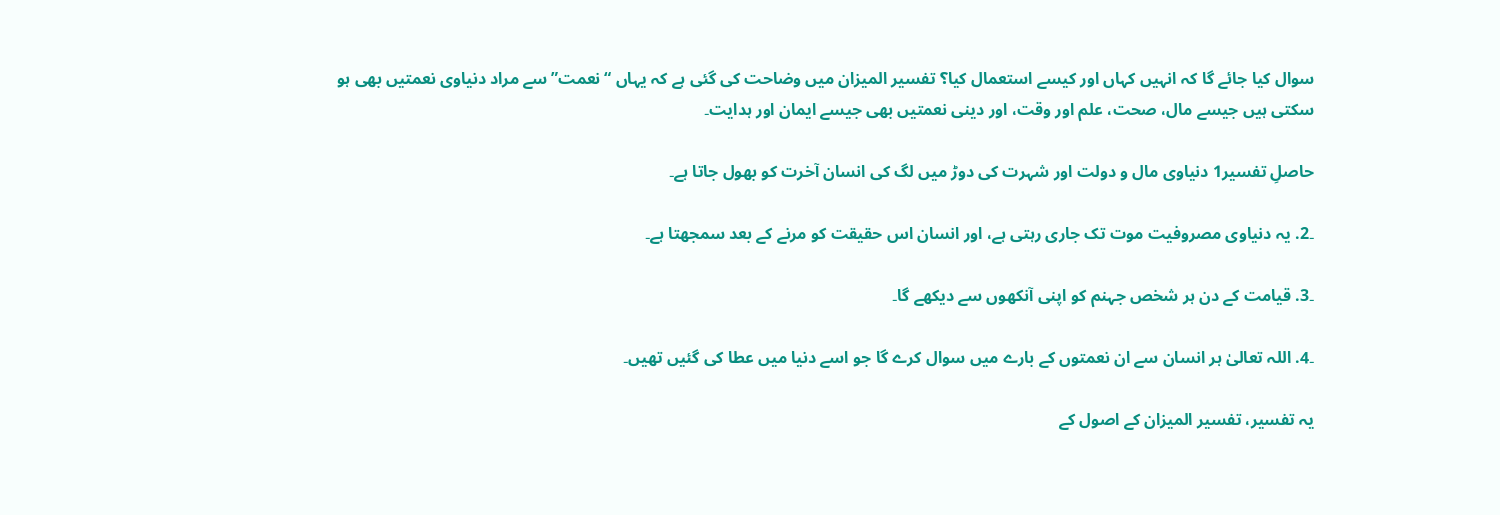سوال کیا جائے گا کہ انہیں کہاں اور کیسے استعمال کیا؟ تفسیر المیزان میں وضاحت کی گئی ہے کہ یہاں “نعمت” سے مراد دنیاوی نعمتیں بھی ہو سکتی ہیں جیسے مال، صحت، علم اور وقت، اور دینی نعمتیں بھی جیسے ایمان اور ہدایت۔

حاصلِ تفسیر1 دنیاوی مال و دولت اور شہرت کی دوڑ میں لگ کی انسان آخرت کو بھول جاتا ہے۔

۔2. یہ دنیاوی مصروفیت موت تک جاری رہتی ہے، اور انسان اس حقیقت کو مرنے کے بعد سمجھتا ہے۔

۔3. قیامت کے دن ہر شخص جہنم کو اپنی آنکھوں سے دیکھے گا۔

۔4. اللہ تعالیٰ ہر انسان سے ان نعمتوں کے بارے میں سوال کرے گا جو اسے دنیا میں عطا کی گئیں تھیں۔

یہ تفسیر، تفسیر المیزان کے اصول کے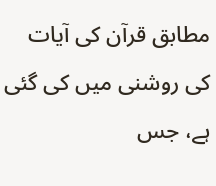مطابق قرآن کی آیات کی روشنی میں کی گئی ہے، جس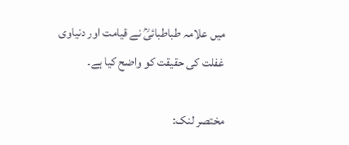میں علامہ طباطبائیؒ نے قیامت اور دنیاوی غفلت کی حقیقت کو واضح کیا ہے۔

مختصر لنک: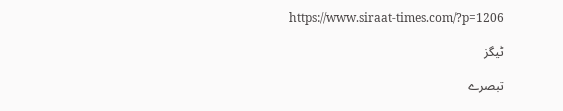https://www.siraat-times.com/?p=1206

ٹیگز

تبصرے